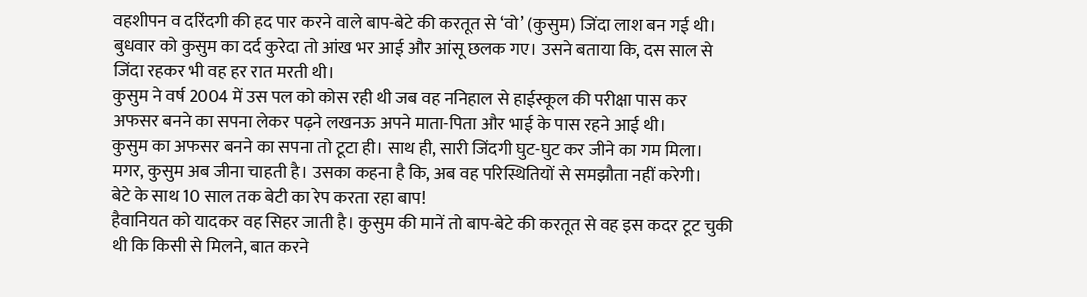वहशीपन व दरिंदगी की हद पार करने वाले बाप-बेटे की करतूत से ‘वो’ (कुसुम) जिंदा लाश बन गई थी।
बुधवार को कुसुम का दर्द कुरेदा तो आंख भर आई और आंसू छलक गए। उसने बताया कि, दस साल से जिंदा रहकर भी वह हर रात मरती थी।
कुसुम ने वर्ष 2004 में उस पल को कोस रही थी जब वह ननिहाल से हाईस्कूल की परीक्षा पास कर अफसर बनने का सपना लेकर पढ़ने लखनऊ अपने माता-पिता और भाई के पास रहने आई थी।
कुसुम का अफसर बनने का सपना तो टूटा ही। साथ ही, सारी जिंदगी घुट-घुट कर जीने का गम मिला। मगर, कुसुम अब जीना चाहती है। उसका कहना है कि, अब वह परिस्थितियों से समझौता नहीं करेगी।
बेटे के साथ 10 साल तक बेटी का रेप करता रहा बाप!
हैवानियत को यादकर वह सिहर जाती है। कुसुम की मानें तो बाप-बेटे की करतूत से वह इस कदर टूट चुकी थी कि किसी से मिलने, बात करने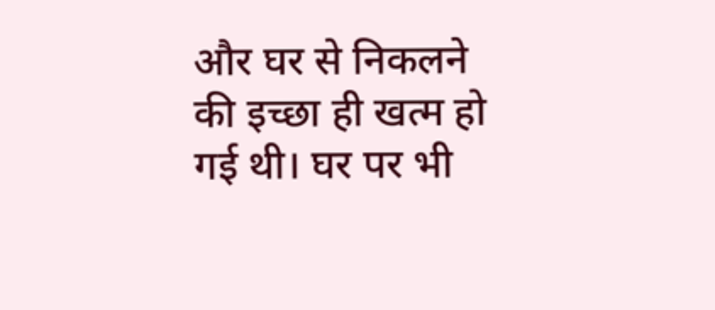और घर से निकलने की इच्छा ही खत्म हो गई थी। घर पर भी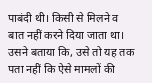पाबंदी थी। किसी से मिलने व बात नहीं करने दिया जाता था।
उसने बताया कि, उसे तो यह तक पता नहीं कि ऐसे मामलों की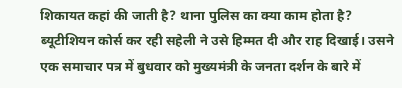शिकायत कहां की जाती है? थाना पुलिस का क्या काम होता है?
ब्यूटीशियन कोर्स कर रही सहेली ने उसे हिम्मत दी और राह दिखाई। उसने एक समाचार पत्र में बुधवार को मुख्यमंत्री के जनता दर्शन के बारे में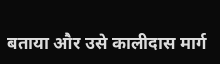बताया और उसे कालीदास मार्ग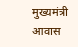मुख्यमंत्री आवास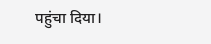पहुंचा दिया।